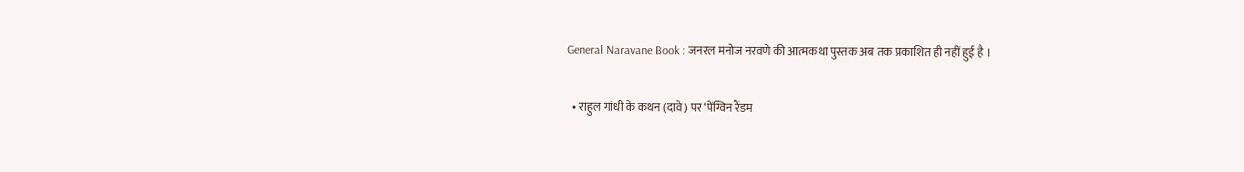General Naravane Book : जनरल मनोज नरवणे की आत्मकथा पुस्तक अब तक प्रकाशित ही नहीं हुई है ।

  • राहुल गांधी के कथन (दावे) पर ‘पेंग्विन रैंडम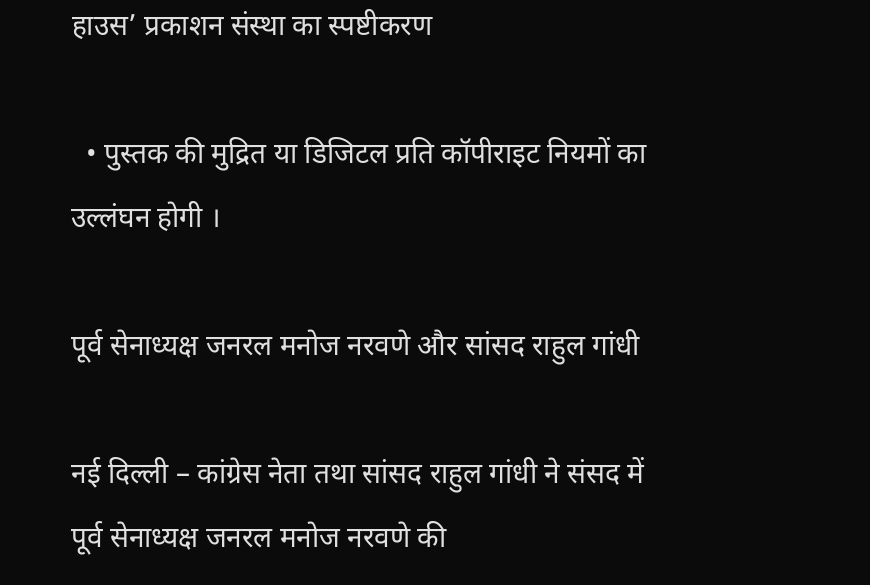हाउस’ प्रकाशन संस्था का स्पष्टीकरण

  • पुस्तक की मुद्रित या डिजिटल प्रति कॉपीराइट नियमों का उल्लंघन होगी ।

पूर्व सेनाध्यक्ष जनरल मनोज नरवणे और सांसद राहुल गांधी

नई दिल्ली – कांग्रेस नेता तथा सांसद राहुल गांधी ने संसद में पूर्व सेनाध्यक्ष जनरल मनोज नरवणे की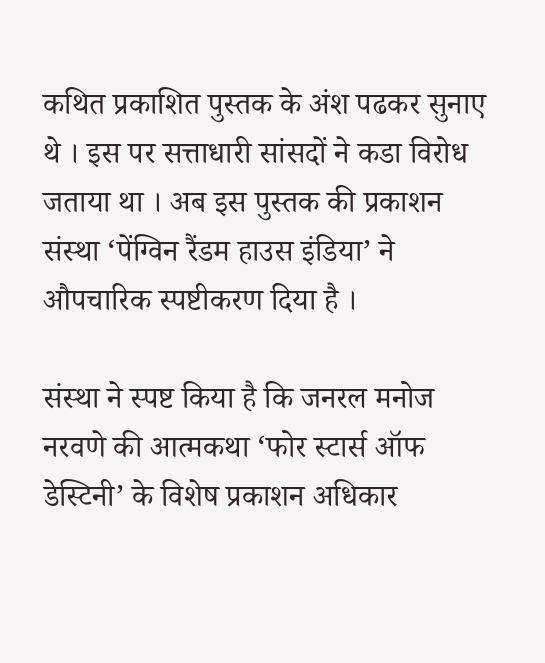कथित प्रकाशित पुस्तक के अंश पढकर सुनाए थे । इस पर सत्ताधारी सांसदों ने कडा विरोध जताया था । अब इस पुस्तक की प्रकाशन संस्था ‘पेंग्विन रैंडम हाउस इंडिया’ ने औपचारिक स्पष्टीकरण दिया है ।

संस्था ने स्पष्ट किया है कि जनरल मनोज नरवणे की आत्मकथा ‘फोर स्टार्स ऑफ डेस्टिनी’ के विशेष प्रकाशन अधिकार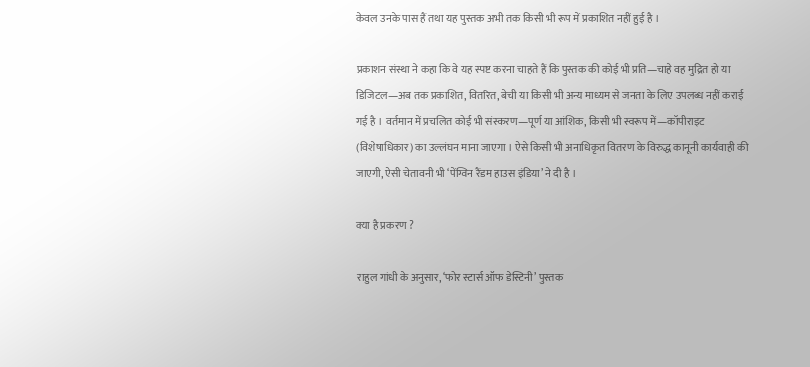केवल उनके पास हैं तथा यह पुस्तक अभी तक किसी भी रूप में प्रकाशित नहीं हुई है ।

प्रकाशन संस्था ने कहा कि वे यह स्पष्ट करना चाहते हैं कि पुस्तक की कोई भी प्रति—चाहे वह मुद्रित हो या डिजिटल—अब तक प्रकाशित, वितरित, बेची या किसी भी अन्य माध्यम से जनता के लिए उपलब्ध नहीं कराई गई है । वर्तमान में प्रचलित कोई भी संस्करण—पूर्ण या आंशिक, किसी भी स्वरूप में—कॉपीराइट (विशेषाधिकार) का उल्लंघन माना जाएगा । ऐसे किसी भी अनाधिकृत वितरण के विरुद्ध कानूनी कार्यवाही की जाएगी, ऐसी चेतावनी भी ‘पेंग्विन रैंडम हाउस इंडिया’ ने दी है ।

क्या है प्रकरण ?

राहुल गांधी के अनुसार, ‘फोर स्टार्स ऑफ डेस्टिनी’ पुस्तक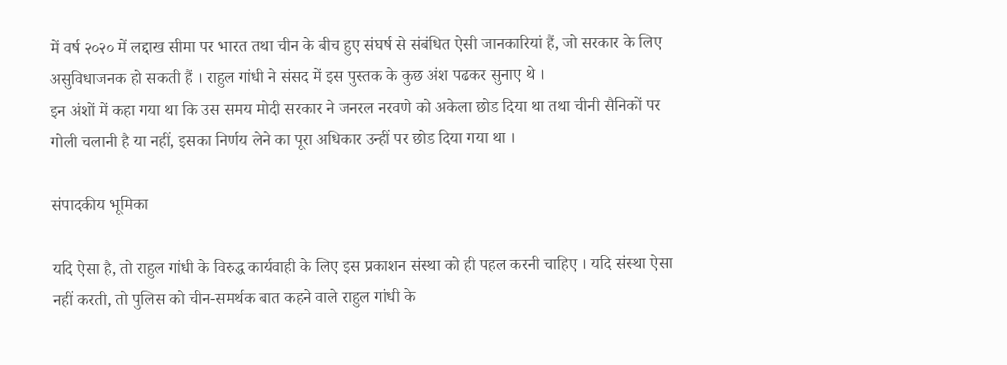में वर्ष २०२० में लद्दाख सीमा पर भारत तथा चीन के बीच हुए संघर्ष से संबंधित ऐसी जानकारियां हैं, जो सरकार के लिए असुविधाजनक हो सकती हैं । राहुल गांधी ने संसद में इस पुस्तक के कुछ अंश पढकर सुनाए थे ।
इन अंशों में कहा गया था कि उस समय मोदी सरकार ने जनरल नरवणे को अकेला छोड दिया था तथा चीनी सैनिकों पर गोली चलानी है या नहीं, इसका निर्णय लेने का पूरा अधिकार उन्हीं पर छोड दिया गया था ।

संपादकीय भूमिका

यदि ऐसा है, तो राहुल गांधी के विरुद्ध कार्यवाही के लिए इस प्रकाशन संस्था को ही पहल करनी चाहिए । यदि संस्था ऐसा नहीं करती, तो पुलिस को चीन-समर्थक बात कहने वाले राहुल गांधी के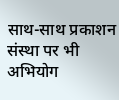साथ-साथ प्रकाशन संस्था पर भी अभियोग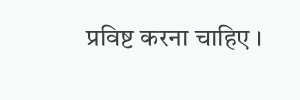प्रविष्ट करना चाहिए ।